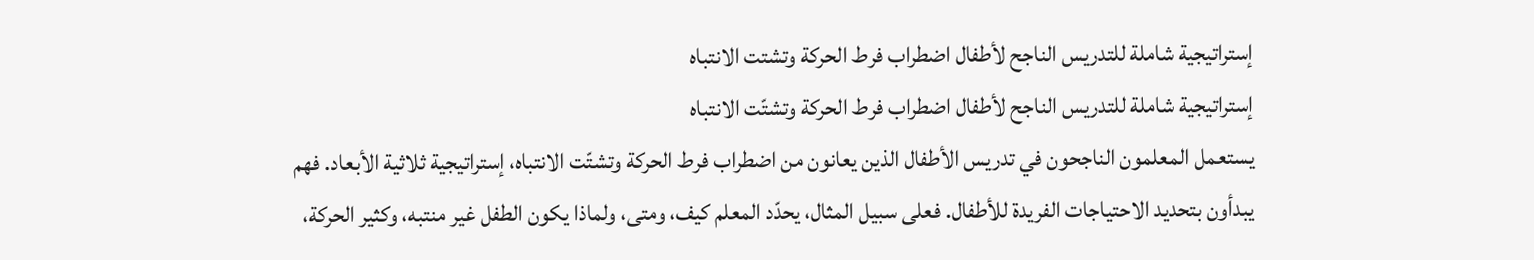إستراتيجية شاملة للتدريس الناجح لأطفال اضطراب فرط الحركة وتشتت الانتباه
إستراتيجية شاملة للتدريس الناجح لأطفال اضطراب فرط الحركة وتشتّت الانتباه
يستعمل المعلمون الناجحون في تدريس الأطفال الذين يعانون من اضطراب فرط الحركة وتشتّت الانتباه، إستراتيجية ثلاثية الأبعاد. فهم يبدأون بتحديد الاحتياجات الفريدة للأطفال. فعلى سبيل المثال، يحدّد المعلم كيف، ومتى، ولماذا يكون الطفل غير منتبه، وكثير الحركة،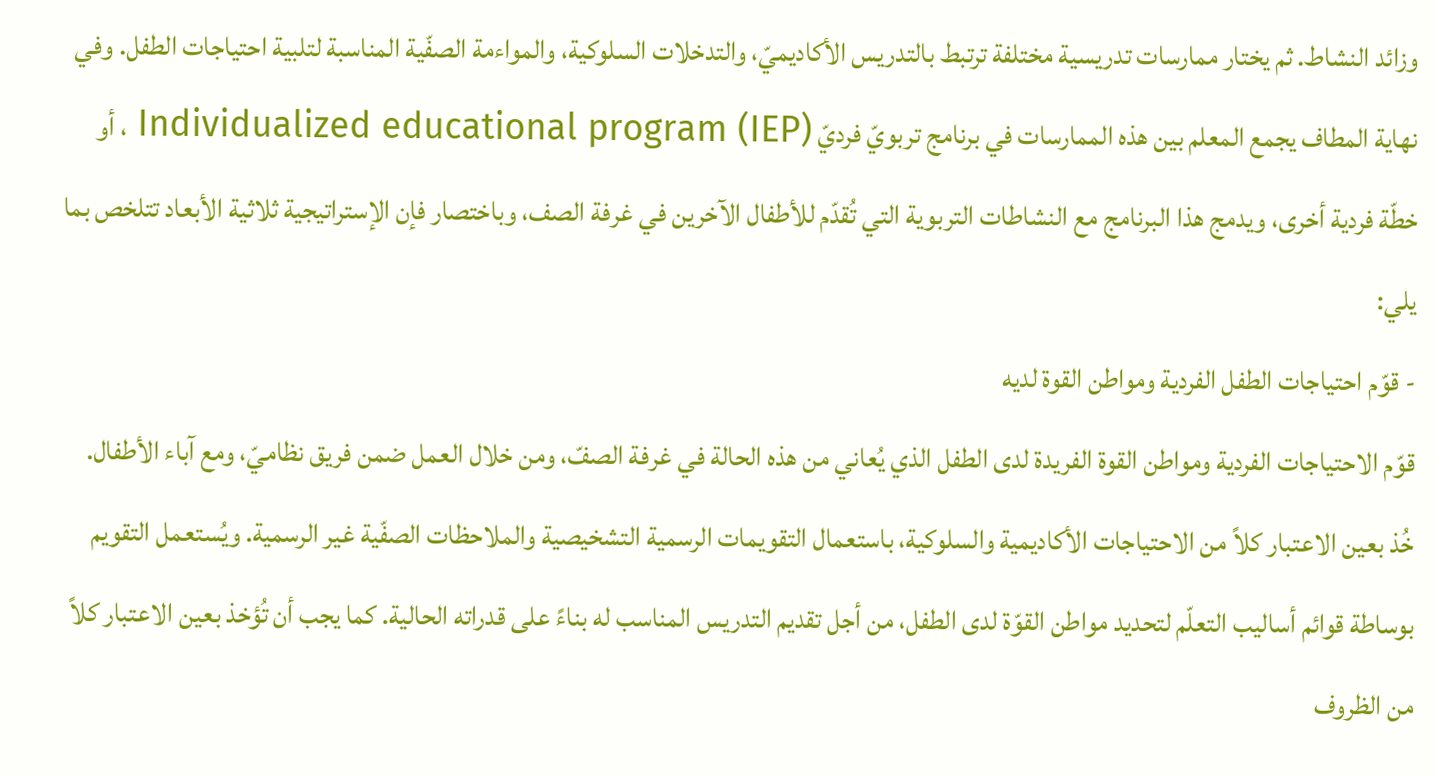وزائد النشاط. ثم يختار ممارسات تدريسية مختلفة ترتبط بالتدريس الأكاديميّ، والتدخلات السلوكية، والمواءمة الصفّية المناسبة لتلبية احتياجات الطفل. وفي نهاية المطاف يجمع المعلم بين هذه الممارسات في برنامج تربويّ فرديّ (IEP) Individualized educational program ، أو خطّة فردية أخرى، ويدمج هذا البرنامج مع النشاطات التربوية التي تُقدّم للأطفال الآخرين في غرفة الصف، وباختصار فإن الإستراتيجية ثلاثية الأبعاد تتلخص بما يلي:
- قوّم احتياجات الطفل الفردية ومواطن القوة لديه
قوّم الاحتياجات الفردية ومواطن القوة الفريدة لدى الطفل الذي يُعاني من هذه الحالة في غرفة الصفّ، ومن خلال العمل ضمن فريق نظاميّ، ومع آباء الأطفال. خُذ بعين الاعتبار كلاً من الاحتياجات الأكاديمية والسلوكية، باستعمال التقويمات الرسمية التشخيصية والملاحظات الصفّية غير الرسمية. ويُستعمل التقويم بوساطة قوائم أساليب التعلّم لتحديد مواطن القوّة لدى الطفل، من أجل تقديم التدريس المناسب له بناءً على قدراته الحالية. كما يجب أن تُؤخذ بعين الاعتبار كلاً من الظروف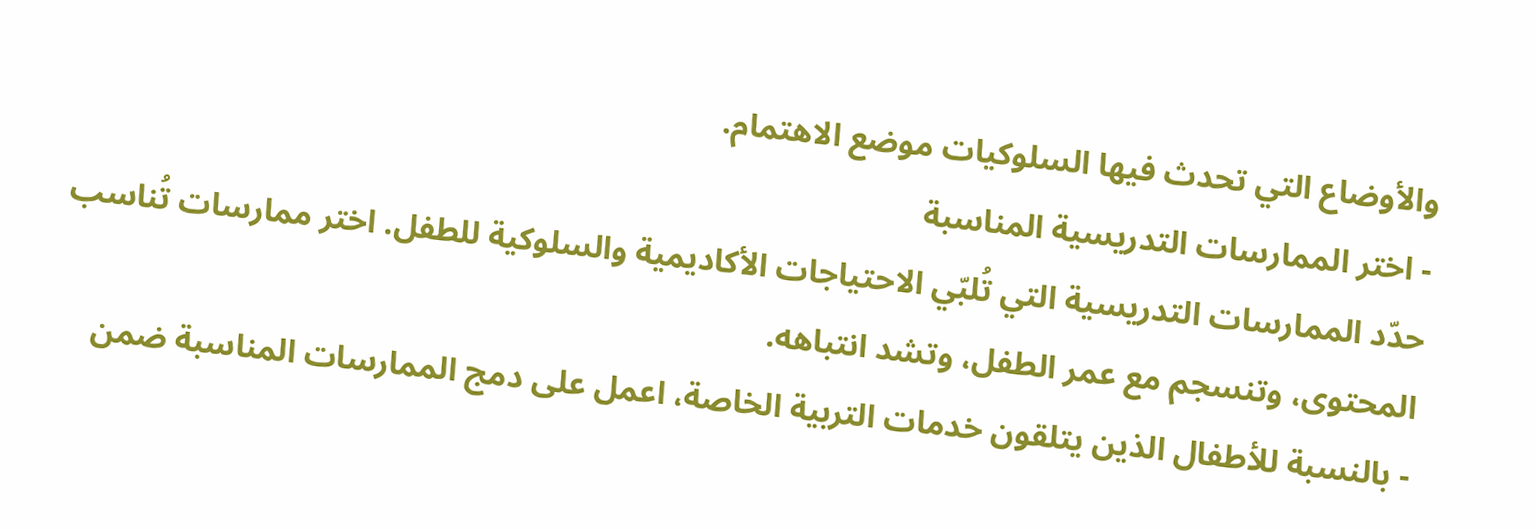والأوضاع التي تحدث فيها السلوكيات موضع الاهتمام.
- اختر الممارسات التدريسية المناسبة
حدّد الممارسات التدريسية التي تُلبّي الاحتياجات الأكاديمية والسلوكية للطفل. اختر ممارسات تُناسب المحتوى، وتنسجم مع عمر الطفل، وتشد انتباهه.
- بالنسبة للأطفال الذين يتلقون خدمات التربية الخاصة، اعمل على دمج الممارسات المناسبة ضمن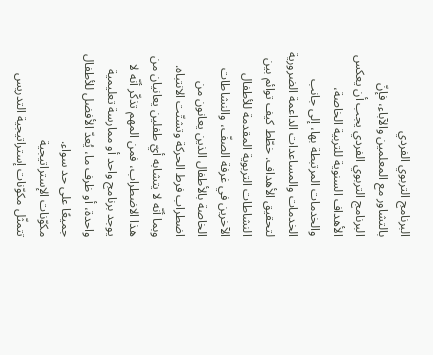البرنامج التربوي الفردي
بالتشاور مع المعلمين والآباء، فإنّ البرنامج التربوي الفردي يجب أن يعكس الأهداف السنوية للتربية الخاصة، والخدمات المرتبطة بها، إلى جانب الخدمات والمساعدات الداعمة الضرورية لتحقيق الأهداف. خطّط كيف توائم بين النشاطات التربوية المقدمة للأطفال الآخرين في غرفة الصفّ، والنشاطات الخاصة بالأطفال الذين يعانون من اضطراب فرط الحركة وتشتّت الانتباه.
وبما أنّه لا يتشابه أيّ طفلين يعانيان من هذا الاضطراب، فمن المهم تذكّر أنّه لا يوجد برنامج واحد أو ممارسة تعليمية واحدة، أو ظرف ما، يُعدّ الأفضل للأطفال جميعًا على حد سواء.
مكوّنات الإستراتيجية
تتمثّل مكوّنات إستراتيجية التدريس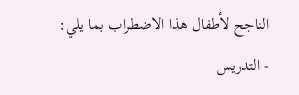الناجح لأطفال هذا الاضطراب بما يلي:
- التدريس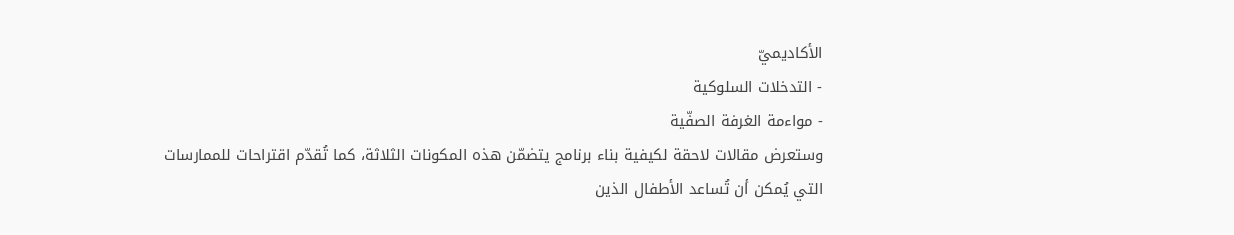الأكاديميّ
- التدخلات السلوكية
- مواءمة الغرفة الصفّية
وستعرض مقالات لاحقة لكيفية بناء برنامج يتضمّن هذه المكونات الثلاثة، كما تُقدّم اقتراحات للممارسات التي يُمكن أن تُساعد الأطفال الذين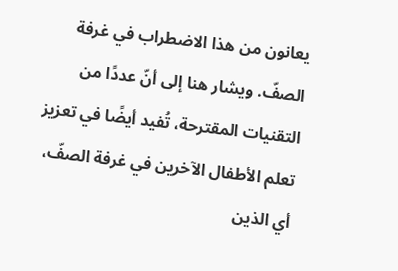يعانون من هذا الاضطراب في غرفة الصفّ. ويشار هنا إلى أنّ عددًا من التقنيات المقترحة، تُفيد أيضًا في تعزيز تعلم الأطفال الآخرين في غرفة الصفّ، أي الذين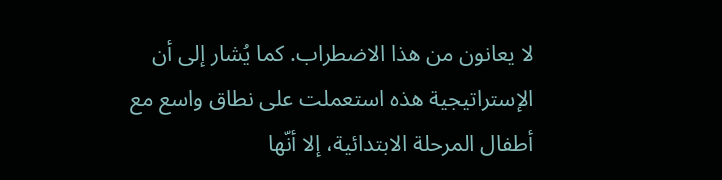لا يعانون من هذا الاضطراب. كما يُشار إلى أن الإستراتيجية هذه استعملت على نطاق واسع مع أطفال المرحلة الابتدائية، إلا أنّها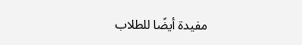مفيدة أيضًا للطلاب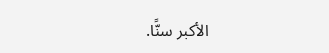الأكبر سنًّا.